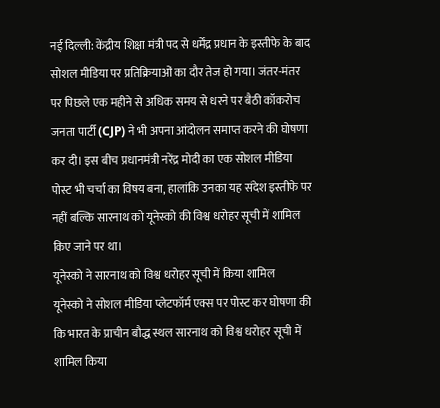नई दिल्ली: केंद्रीय शिक्षा मंत्री पद से धर्मेंद्र प्रधान के इस्तीफे के बाद सोशल मीडिया पर प्रतिक्रियाओं का दौर तेज हो गया। जंतर-मंतर पर पिछले एक महीने से अधिक समय से धरने पर बैठी कॉकरोच जनता पार्टी (CJP) ने भी अपना आंदोलन समाप्त करने की घोषणा कर दी। इस बीच प्रधानमंत्री नरेंद्र मोदी का एक सोशल मीडिया पोस्ट भी चर्चा का विषय बना, हालांकि उनका यह संदेश इस्तीफे पर नहीं बल्कि सारनाथ को यूनेस्को की विश्व धरोहर सूची में शामिल किए जाने पर था।
यूनेस्को ने सारनाथ को विश्व धरोहर सूची में किया शामिल
यूनेस्को ने सोशल मीडिया प्लेटफॉर्म एक्स पर पोस्ट कर घोषणा की कि भारत के प्राचीन बौद्ध स्थल सारनाथ को विश्व धरोहर सूची में शामिल किया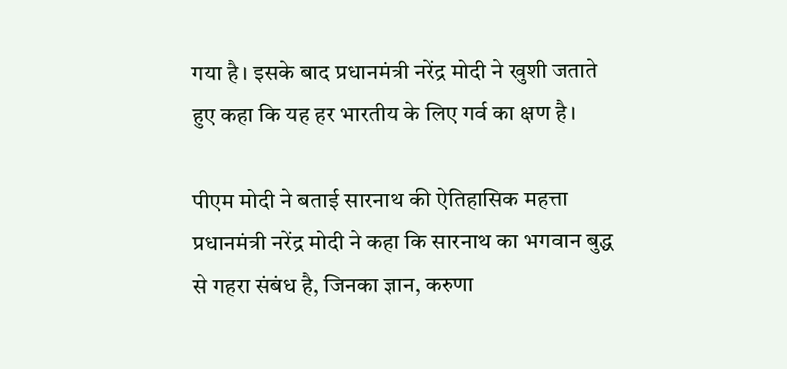गया है। इसके बाद प्रधानमंत्री नरेंद्र मोदी ने खुशी जताते हुए कहा कि यह हर भारतीय के लिए गर्व का क्षण है।

पीएम मोदी ने बताई सारनाथ की ऐतिहासिक महत्ता
प्रधानमंत्री नरेंद्र मोदी ने कहा कि सारनाथ का भगवान बुद्ध से गहरा संबंध है, जिनका ज्ञान, करुणा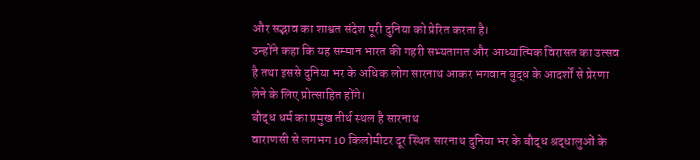और सद्भाव का शाश्वत संदेश पूरी दुनिया को प्रेरित करता है।
उन्होंने कहा कि यह सम्मान भारत की गहरी सभ्यतागत और आध्यात्मिक विरासत का उत्सव है तथा इससे दुनिया भर के अधिक लोग सारनाथ आकर भगवान बुद्ध के आदर्शों से प्रेरणा लेने के लिए प्रोत्साहित होंगे।
बौद्ध धर्म का प्रमुख तीर्थ स्थल है सारनाथ
वाराणसी से लगभग 10 किलोमीटर दूर स्थित सारनाथ दुनिया भर के बौद्ध श्रद्धालुओं के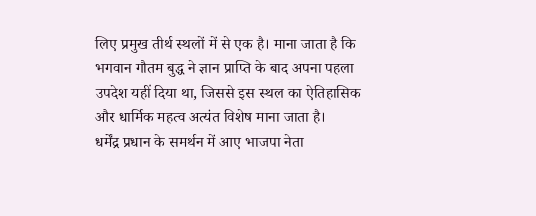लिए प्रमुख तीर्थ स्थलों में से एक है। माना जाता है कि भगवान गौतम बुद्ध ने ज्ञान प्राप्ति के बाद अपना पहला उपदेश यहीं दिया था, जिससे इस स्थल का ऐतिहासिक और धार्मिक महत्व अत्यंत विशेष माना जाता है।
धर्मेंद्र प्रधान के समर्थन में आए भाजपा नेता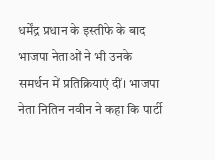धर्मेंद्र प्रधान के इस्तीफे के बाद भाजपा नेताओं ने भी उनके समर्थन में प्रतिक्रियाएं दीं। भाजपा नेता नितिन नवीन ने कहा कि पार्टी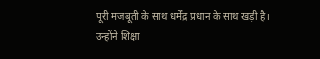पूरी मजबूती के साथ धर्मेंद्र प्रधान के साथ खड़ी है।
उन्होंने शिक्षा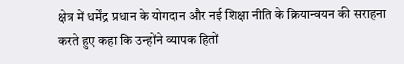क्षेत्र में धर्मेंद्र प्रधान के योगदान और नई शिक्षा नीति के क्रियान्वयन की सराहना करते हुए कहा कि उन्होंने व्यापक हितों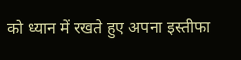को ध्यान में रखते हुए अपना इस्तीफा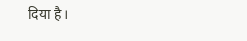दिया है।